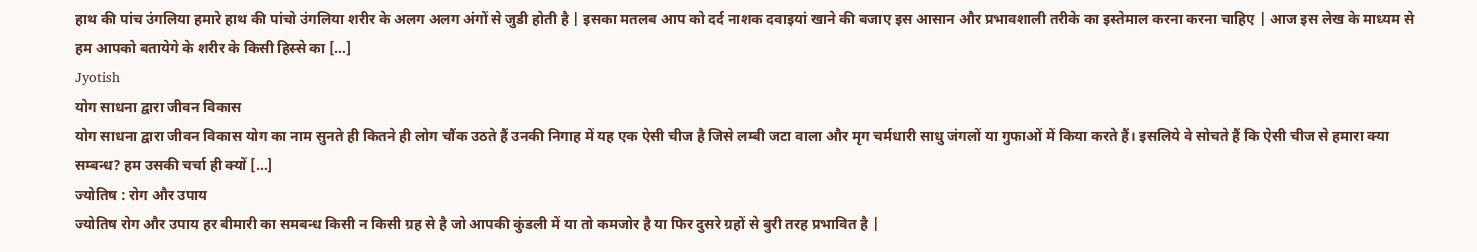हाथ की पांच उंगलिया हमारे हाथ की पांचो उंगलिया शरीर के अलग अलग अंगों से जुडी होती है | इसका मतलब आप को दर्द नाशक दवाइयां खाने की बजाए इस आसान और प्रभावशाली तरीके का इस्तेमाल करना करना चाहिए | आज इस लेख के माध्यम से हम आपको बतायेगे के शरीर के किसी हिस्से का […]
Jyotish
योग साधना द्वारा जीवन विकास
योग साधना द्वारा जीवन विकास योग का नाम सुनते ही कितने ही लोग चौंक उठते हैं उनकी निगाह में यह एक ऐसी चीज है जिसे लम्बी जटा वाला और मृग चर्मधारी साधु जंगलों या गुफाओं में किया करते हैं। इसलिये वे सोचते हैं कि ऐसी चीज से हमारा क्या सम्बन्ध? हम उसकी चर्चा ही क्यों […]
ज्योतिष : रोग और उपाय
ज्योतिष रोग और उपाय हर बीमारी का समबन्ध किसी न किसी ग्रह से है जो आपकी कुंडली में या तो कमजोर है या फिर दुसरे ग्रहों से बुरी तरह प्रभावित है |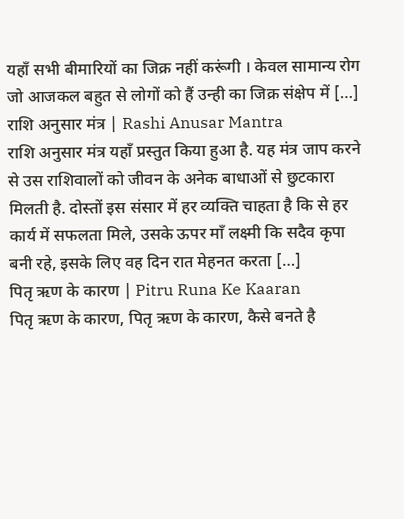यहाँ सभी बीमारियों का जिक्र नहीं करूंगी । केवल सामान्य रोग जो आजकल बहुत से लोगों को हैं उन्ही का जिक्र संक्षेप में […]
राशि अनुसार मंत्र | Rashi Anusar Mantra
राशि अनुसार मंत्र यहाँ प्रस्तुत किया हुआ है. यह मंत्र जाप करने से उस राशिवालों को जीवन के अनेक बाधाओं से छुटकारा मिलती है. दोस्तों इस संसार में हर व्यक्ति चाहता है कि से हर कार्य में सफलता मिले, उसके ऊपर माँ लक्ष्मी कि सदैव कृपा बनी रहे, इसके लिए वह दिन रात मेहनत करता […]
पितृ ऋण के कारण | Pitru Runa Ke Kaaran
पितृ ऋण के कारण, पितृ ऋण के कारण, कैसे बनते है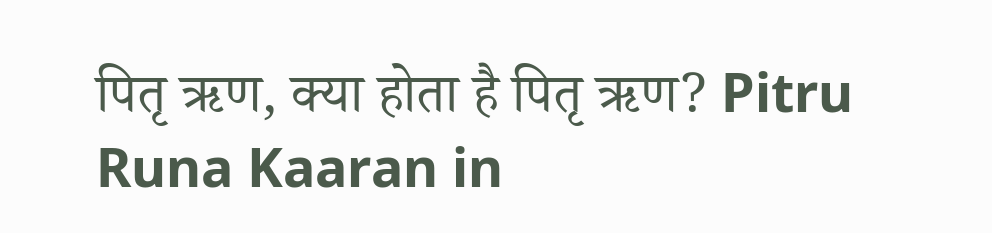पितृ ऋण, क्या होता है पितृ ऋण? Pitru Runa Kaaran in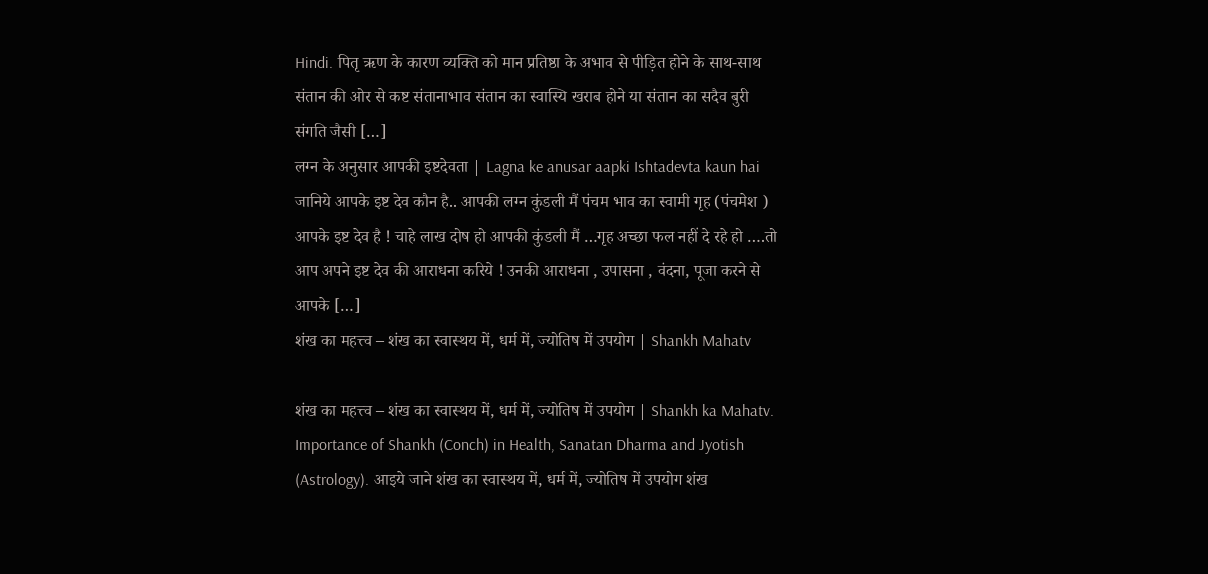Hindi. पितृ ऋण के कारण व्यक्ति को मान प्रतिष्ठा के अभाव से पीड़ित होने के साथ-साथ संतान की ओर से कष्ट संतानाभाव संतान का स्वास्यि खराब होने या संतान का सदैव बुरी संगति जैसी […]
लग्न के अनुसार आपकी इष्टदेवता | Lagna ke anusar aapki Ishtadevta kaun hai
जानिये आपके इष्ट देव कौन है.. आपकी लग्न कुंडली मैं पंचम भाव का स्वामी गृह (पंचमेश ) आपके इष्ट देव है ! चाहे लाख दोष हो आपकी कुंडली मैं …गृह अच्छा फल नहीं दे रहे हो ….तो आप अपने इष्ट देव की आराधना करिये ! उनकी आराधना , उपासना , वंदना, पूजा करने से आपके […]
शंख का महत्त्व – शंख का स्वास्थय में, धर्म में, ज्योतिष में उपयोग | Shankh Mahatv

शंख का महत्त्व – शंख का स्वास्थय में, धर्म में, ज्योतिष में उपयोग | Shankh ka Mahatv. Importance of Shankh (Conch) in Health, Sanatan Dharma and Jyotish (Astrology). आइये जाने शंख का स्वास्थय में, धर्म में, ज्योतिष में उपयोग शंख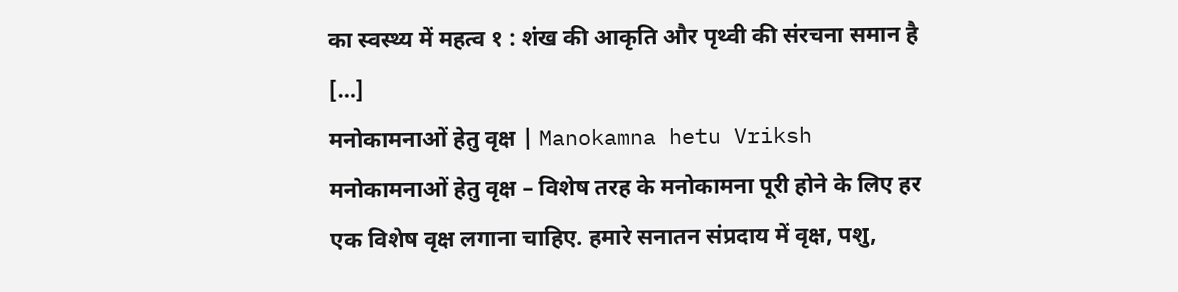का स्वस्थ्य में महत्व १ : शंख की आकृति और पृथ्वी की संरचना समान है […]
मनोकामनाओं हेतु वृक्ष | Manokamna hetu Vriksh
मनोकामनाओं हेतु वृक्ष – विशेष तरह के मनोकामना पूरी होने के लिए हर एक विशेष वृक्ष लगाना चाहिए. हमारे सनातन संप्रदाय में वृक्ष, पशु,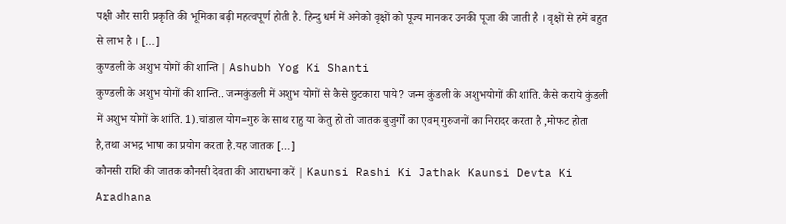पक्षी और सारी प्रकृति की भूमिका बढ़ी महत्वपूर्ण होती है. हिन्दु धर्म में अनेको वृक्षों को पूज्य मानकर उनकी पूजा की जाती है । वृक्षों से हमें बहुत से लाभ है । […]
कुण्डली के अशुभ योगों की शान्ति | Ashubh Yog Ki Shanti
कुण्डली के अशुभ योगों की शान्ति.. जन्मकुंडली में अशुभ योगों से कैसे छुटकारा पाये? जन्म कुंडली के अशुभयोगों की शांति. कैसे कराये कुंडली में अशुभ योगों के शांति. 1).चांडाल योग=गुरु के साथ राहु या केतु हो तो जातक बुजुर्गों का एवम् गुरुजनों का निरादर करता है ,मोफट होता है,तथा अभद्र भाषा का प्रयोग करता है.यह जातक […]
कौनसी राशि की जातक कौनसी देवता की आराधना करें | Kaunsi Rashi Ki Jathak Kaunsi Devta Ki Aradhana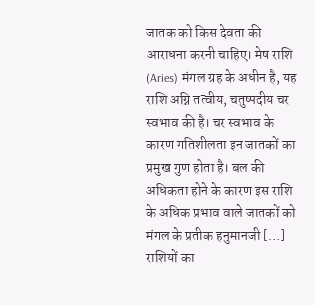जातक को किस देवता की आराधना करनी चाहिए। मेष राशि (Aries) मंगल ग्रह के अधीन है, यह राशि अग्नि तत्वीय, चतुष्पदीय चर स्वभाव की है। चर स्वभाव के कारण गतिशीलता इन जातकों का प्रमुख गुण होता है। बल की अधिकता होने के कारण इस राशि के अधिक प्रभाव वाले जातकों को मंगल के प्रतीक हनुमानजी […]
राशियों का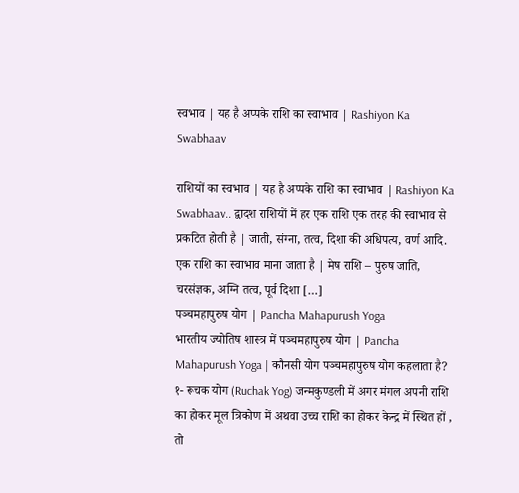स्वभाव | यह है अप्पके राशि का स्वाभाव | Rashiyon Ka Swabhaav

राशियों का स्वभाव | यह है अप्पके राशि का स्वाभाव | Rashiyon Ka Swabhaav.. द्वादश राशियों में हर एक राशि एक तरह की स्वाभाव से प्रकटित होती है | जाती, संग्ना, तत्व, दिशा की अधिपत्य, वर्ण आदि. एक राशि का स्वाभाव माना जाता है | मेष राशि – पुरुष जाति, चरसंज्ञक, अग्नि तत्व, पूर्व दिशा […]
पञ्चमहापुरुष योग | Pancha Mahapurush Yoga
भारतीय ज्योतिष शास्त्र में पञ्चमहापुरुष योग | Pancha Mahapurush Yoga | कौनसी योग पञ्चमहापुरुष योग कहलाता है? १- रूचक योग (Ruchak Yog) जन्मकुण्डली में अगर मंगल अपनी राशि का होकर मूल त्रिकोण में अथवा उच्च राशि का होकर केन्द्र में स्थित हों , तो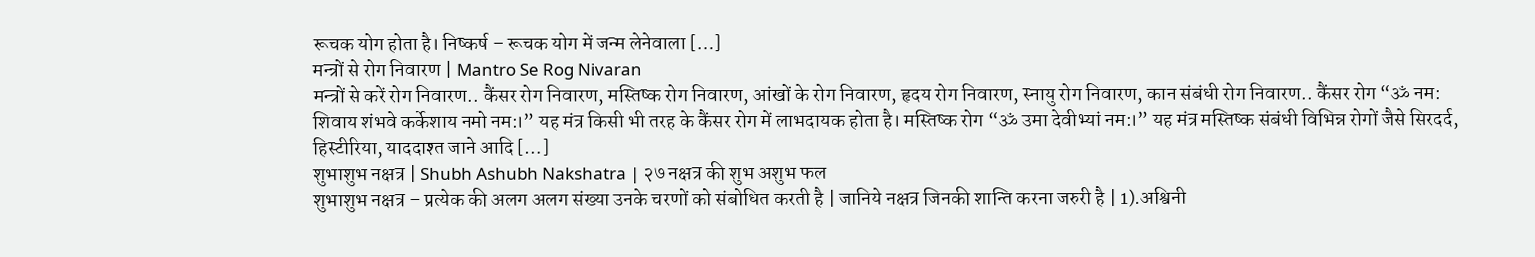रूचक योग होता है। निष्कर्ष – रूचक योग में जन्म लेनेवाला […]
मन्त्रों से रोग निवारण | Mantro Se Rog Nivaran
मन्त्रों से करें रोग निवारण.. कैंसर रोग निवारण, मस्तिष्क रोग निवारण, आंखों के रोग निवारण, हृदय रोग निवारण, स्नायु रोग निवारण, कान संबंधी रोग निवारण.. कैंसर रोग “ॐ नम: शिवाय शंभवे कर्केशाय नमो नम:।” यह मंत्र किसी भी तरह के कैंसर रोग में लाभदायक होता है। मस्तिष्क रोग “ॐ उमा देवीभ्यां नम:।” यह मंत्र मस्तिष्क संबंधी विभिन्न रोगों जैसे सिरदर्द, हिस्टीरिया, याददाश्त जाने आदि […]
शुभाशुभ नक्षत्र | Shubh Ashubh Nakshatra | २७ नक्षत्र की शुभ अशुभ फल
शुभाशुभ नक्षत्र – प्रत्येक की अलग अलग संख्या उनके चरणों को संबोधित करती है | जानिये नक्षत्र जिनकी शान्ति करना जरुरी है | 1).अश्विनी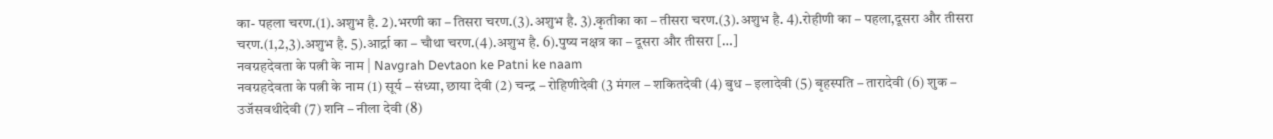का- पहला चरण.(1).अशुभ है. 2).भरणी का – तिसरा चरण.(3).अशुभ है. 3).कृतीका का – तीसरा चरण.(3).अशुभ है. 4).रोहीणी का – पहला,दूसरा और तीसरा चरण.(1,2,3).अशुभ है. 5).आर्द्रा का – चौथा चरण.(4).अशुभ है. 6).पुष्य नक्षत्र का – दूसरा और तीसरा […]
नवग्रहदेवता के पत्नी के नाम | Navgrah Devtaon ke Patni ke naam
नवग्रहदेवता के पत्नी के नाम (1) सूर्य – संध्या, छाया देवी (2) चन्द्र – रोहिणीदेवी (3 मंगल – शकितदेवी (4) बुध – इलादेवी (5) बृहस्पति – तारादेवी (6) शुक – उजॅसवथीदेवी (7) शनि – नीला देवी (8)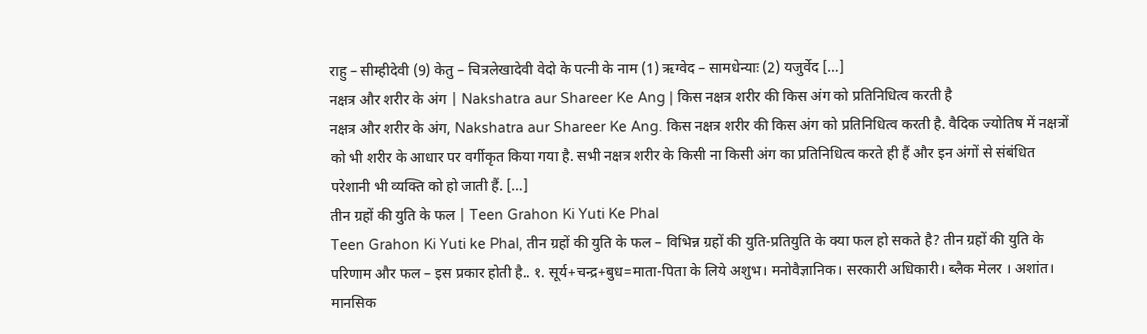राहु – सीम्हीदेवी (9) केतु – चित्रलेखादेवी वेदो के पत्नी के नाम (1) ऋग्वेद – सामधेन्याः (2) यजुर्वेद […]
नक्षत्र और शरीर के अंग | Nakshatra aur Shareer Ke Ang | किस नक्षत्र शरीर की किस अंग को प्रतिनिधित्व करती है
नक्षत्र और शरीर के अंग, Nakshatra aur Shareer Ke Ang. किस नक्षत्र शरीर की किस अंग को प्रतिनिधित्व करती है. वैदिक ज्योतिष में नक्षत्रों को भी शरीर के आधार पर वर्गीकृत किया गया है. सभी नक्षत्र शरीर के किसी ना किसी अंग का प्रतिनिधित्व करते ही हैं और इन अंगों से संबंधित परेशानी भी व्यक्ति को हो जाती हैं. […]
तीन ग्रहों की युति के फल | Teen Grahon Ki Yuti Ke Phal
Teen Grahon Ki Yuti ke Phal, तीन ग्रहों की युति के फल – विभिन्न ग्रहों की युति-प्रतियुति के क्या फल हो सकते है? तीन ग्रहों की युति के परिणाम और फल – इस प्रकार होती है.. १. सूर्य+चन्द्र+बुध=माता-पिता के लिये अशुभ। मनोवैज्ञानिक। सरकारी अधिकारी। ब्लैक मेलर । अशांत। मानसिक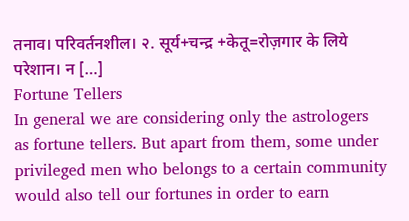तनाव। परिवर्तनशील। २. सूर्य+चन्द्र +केतू=रोज़गार के लिये परेशान। न […]
Fortune Tellers
In general we are considering only the astrologers as fortune tellers. But apart from them, some under privileged men who belongs to a certain community would also tell our fortunes in order to earn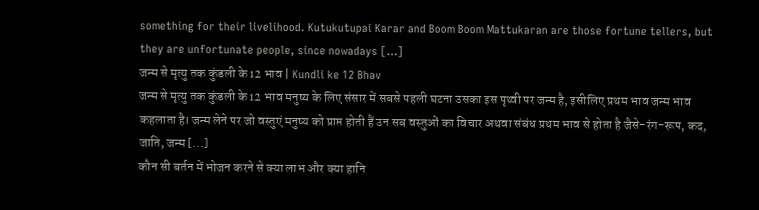something for their livelihood. Kutukutupai Karar and Boom Boom Mattukaran are those fortune tellers, but they are unfortunate people, since nowadays […]
जन्म से मृत्यु तक कुंडली के 12 भाव | Kundli ke 12 Bhav
जन्म से मृत्यु तक कुंडली के 12 भाव मनुष्य के लिए संसार में सबसे पहली घटना उसका इस पृथ्वी पर जन्म है, इसीलिए प्रथम भाव जन्म भाव कहलाता है। जन्म लेने पर जो वस्तुएं मनुष्य को प्राप्त होती हैं उन सब वस्तुओं का विचार अथवा संबंध प्रथम भाव से होता है जैसे-रंग-रूप, कद, जाति, जन्म […]
कौन सी बर्तन में भोजन करने से क्या लाभ और क्या हानि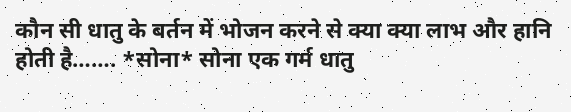कौन सी धातु के बर्तन में भोजन करने से क्या क्या लाभ और हानि होती है……. *सोना* सोना एक गर्म धातु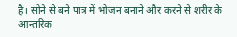है। सोने से बने पात्र में भोजन बनाने और करने से शरीर के आन्तरिक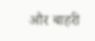और बाहरी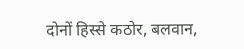दोनों हिस्से कठोर, बलवान,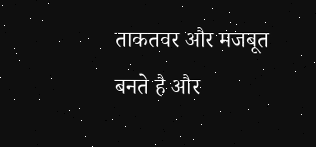ताकतवर और मजबूत बनते है और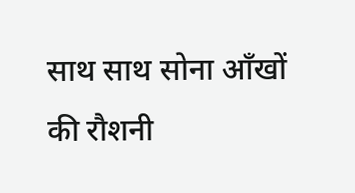साथ साथ सोना आँखों की रौशनी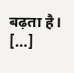बढ़ता है। […]